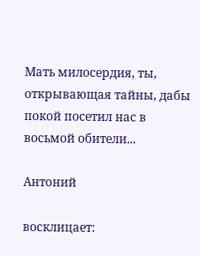Мать милосердия, ты, открывающая тайны, дабы покой посетил нас в восьмой обители...

Антоний

восклицает: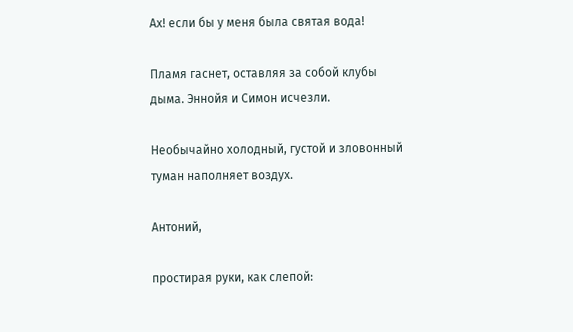Ах! если бы у меня была святая вода!

Пламя гаснет, оставляя за собой клубы дыма. Эннойя и Симон исчезли.

Необычайно холодный, густой и зловонный туман наполняет воздух.

Антоний,

простирая руки, как слепой: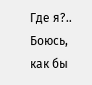Где я?.. Боюсь, как бы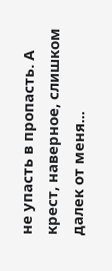не упасть в пропасть. А крест, наверное, слишком далек от меня...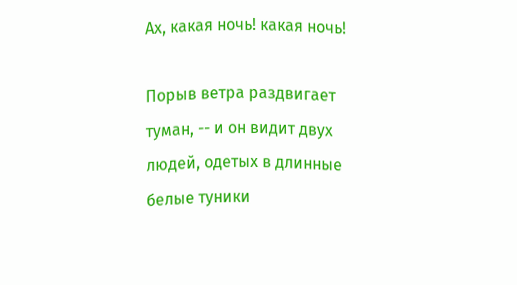Ах, какая ночь! какая ночь!

Порыв ветра раздвигает туман, -- и он видит двух людей, одетых в длинные белые туники